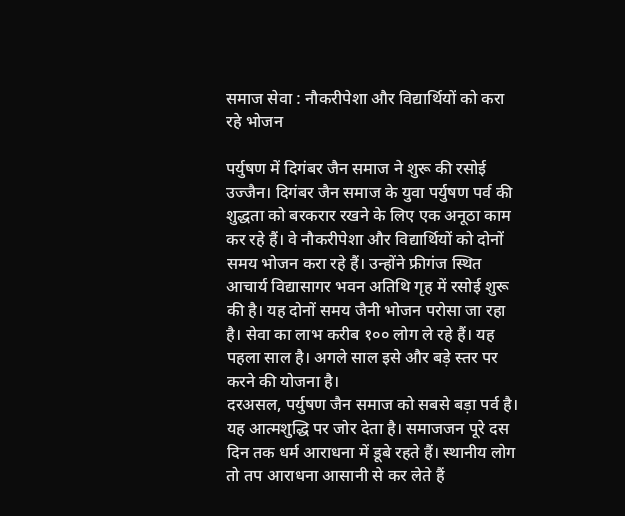समाज सेवा : नौकरीपेशा और विद्यार्थियों को करा रहे भोजन

पर्युषण में दिगंबर जैन समाज ने शुरू की रसोई
उज्जैन। दिगंबर जैन समाज के युवा पर्युषण पर्व की शुद्धता को बरकरार रखने के लिए एक अनूठा काम कर रहे हैं। वे नौकरीपेशा और विद्यार्थियों को दोनों समय भोजन करा रहे हैं। उन्होंने फ्रीगंज स्थित आचार्य विद्यासागर भवन अतिथि गृह में रसोई शुरू की है। यह दोनों समय जैनी भोजन परोसा जा रहा है। सेवा का लाभ करीब १०० लोग ले रहे हैं। यह पहला साल है। अगले साल इसे और बड़े स्तर पर करने की योजना है।
दरअसल, पर्युषण जैन समाज को सबसे बड़ा पर्व है। यह आत्मशुद्धि पर जोर देता है। समाजजन पूरे दस दिन तक धर्म आराधना में डूबे रहते हैं। स्थानीय लोग तो तप आराधना आसानी से कर लेते हैं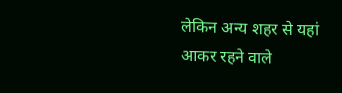लेकिन अन्य शहर से यहां आकर रहने वाले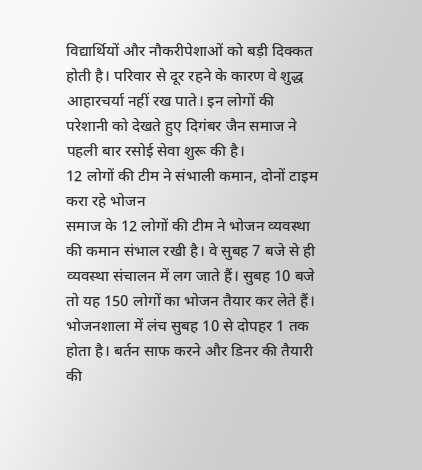विद्यार्थियों और नौकरीपेशाओं को बड़ी दिक्कत होती है। परिवार से दूर रहने के कारण वे शुद्ध आहारचर्या नहीं रख पाते। इन लोगों की परेशानी को देखते हुए दिगंबर जैन समाज ने पहली बार रसोई सेवा शुरू की है।
12 लोगों की टीम ने संभाली कमान, दोनों टाइम करा रहे भोजन
समाज के 12 लोगों की टीम ने भोजन व्यवस्था की कमान संभाल रखी है। वे सुबह 7 बजे से ही व्यवस्था संचालन में लग जाते हैं। सुबह 10 बजे तो यह 150 लोगों का भोजन तैयार कर लेते हैं। भोजनशाला में लंच सुबह 10 से दोपहर 1 तक होता है। बर्तन साफ करने और डिनर की तैयारी की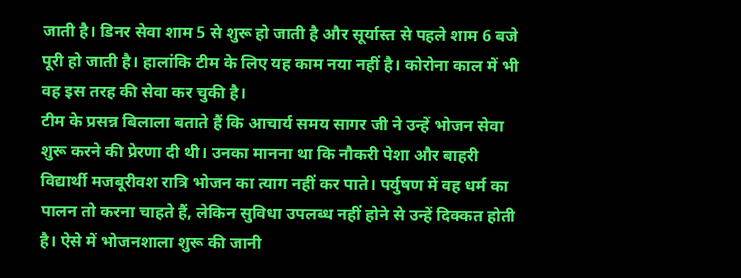जाती है। डिनर सेवा शाम 5 से शुरू हो जाती है और सूर्यास्त से पहले शाम 6 बजे पूरी हो जाती है। हालांकि टीम के लिए यह काम नया नहीं है। कोरोना काल में भी वह इस तरह की सेवा कर चुकी है।
टीम के प्रसन्न बिलाला बताते हैं कि आचार्य समय सागर जी ने उन्हें भोजन सेवा शुरू करने की प्रेरणा दी थी। उनका मानना था कि नौकरी पेशा और बाहरी विद्यार्थी मजबूरीवश रात्रि भोजन का त्याग नहीं कर पाते। पर्युषण में वह धर्म का पालन तो करना चाहते हैं, लेकिन सुविधा उपलब्ध नहीं होने से उन्हें दिक्कत होती है। ऐसे में भोजनशाला शुरू की जानी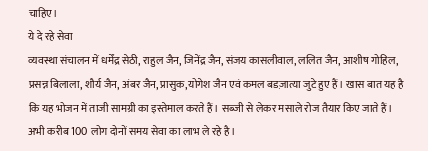चाहिए।
ये दे रहे सेवा
व्यवस्था संचालन में धर्मेंद्र सेठी, राहुल जैन, जिनेंद्र जैन, संजय कासलीवाल, ललित जैन, आशीष गोहिल, प्रसन्न बिलाला, शौर्य जैन, अंबर जैन, प्रासुक,योगेश जैन एवं कमल बडज़ात्या जुटे हुए हैं। खास बात यह है कि यह भोजन में ताजी सामग्री का इस्तेमाल करते हैं। सब्जी से लेकर मसाले रोज तैयार किए जाते हैं। अभी करीब 100 लोग दोनों समय सेवा का लाभ ले रहे है।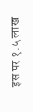इस पर १.५ लाख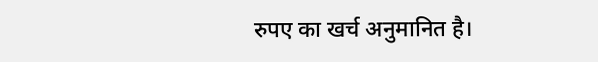रुपए का खर्च अनुमानित है।